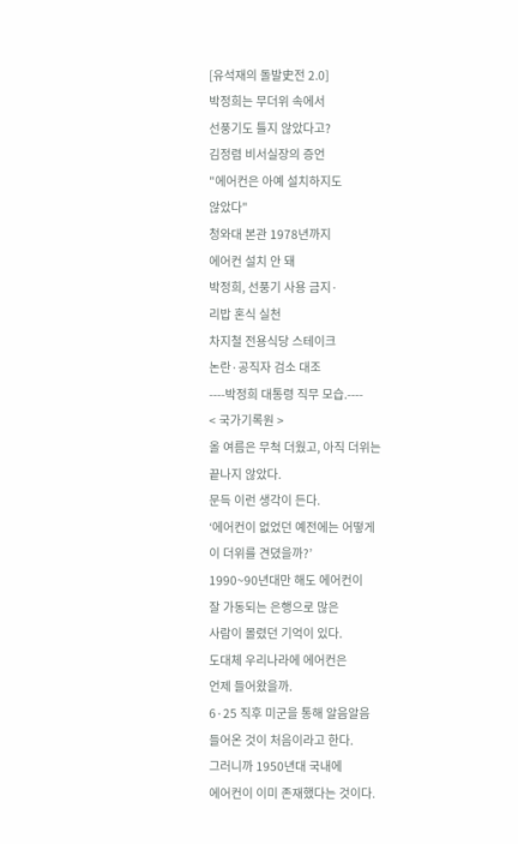[유석재의 돌발史전 2.0]
박정희는 무더위 속에서
선풍기도 틀지 않았다고?
김정렴 비서실장의 증언
"에어컨은 아예 설치하지도
않았다"
청와대 본관 1978년까지
에어컨 설치 안 돼
박정희, 선풍기 사용 금지·
리밥 혼식 실천
차지철 전용식당 스테이크
논란·공직자 검소 대조
----박정희 대통령 직무 모습.----
< 국가기록원 >
올 여름은 무척 더웠고, 아직 더위는
끝나지 않았다.
문득 이런 생각이 든다.
‘에어컨이 없었던 예전에는 어떻게
이 더위를 견뎠을까?’
1990~90년대만 해도 에어컨이
잘 가동되는 은행으로 많은
사람이 몰렸던 기억이 있다.
도대체 우리나라에 에어컨은
언제 들어왔을까.
6·25 직후 미군을 통해 알음알음
들어온 것이 처음이라고 한다.
그러니까 1950년대 국내에
에어컨이 이미 존재했다는 것이다.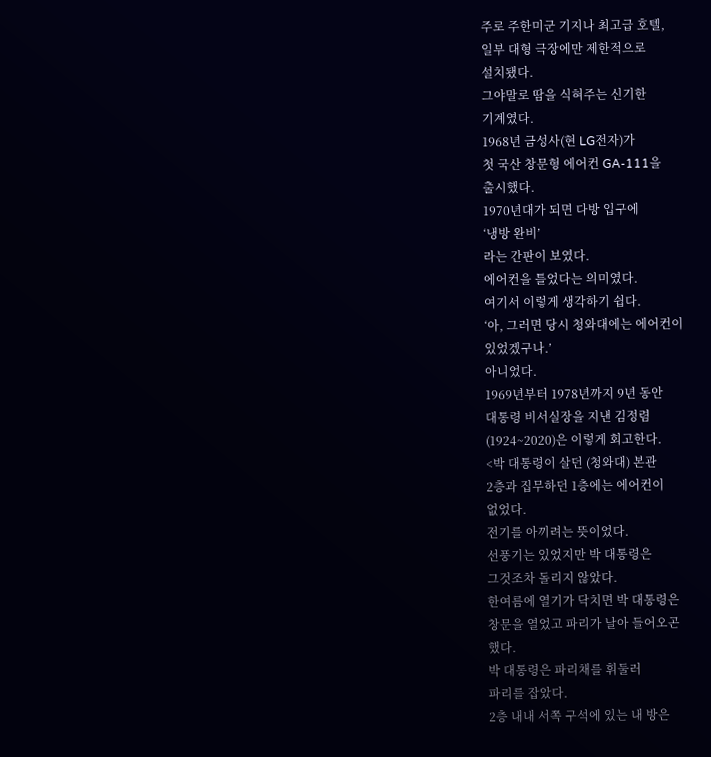주로 주한미군 기지나 최고급 호텔,
일부 대형 극장에만 제한적으로
설치됐다.
그야말로 땀을 식혀주는 신기한
기계였다.
1968년 금성사(현 LG전자)가
첫 국산 창문형 에어컨 GA-111을
출시했다.
1970년대가 되면 다방 입구에
‘냉방 완비’
라는 간판이 보였다.
에어컨을 틀었다는 의미였다.
여기서 이렇게 생각하기 쉽다.
‘아, 그러면 당시 청와대에는 에어컨이
있었겠구나.’
아니었다.
1969년부터 1978년까지 9년 동안
대통령 비서실장을 지낸 김정렴
(1924~2020)은 이렇게 회고한다.
<박 대통령이 살던 (청와대) 본관
2층과 집무하던 1층에는 에어컨이
없었다.
전기를 아끼려는 뜻이었다.
선풍기는 있었지만 박 대통령은
그것조차 돌리지 않았다.
한여름에 열기가 닥치면 박 대통령은
창문을 열었고 파리가 날아 들어오곤
했다.
박 대통령은 파리채를 휘둘러
파리를 잡았다.
2층 내내 서쪽 구석에 있는 내 방은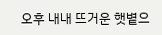오후 내내 뜨거운 햇볕으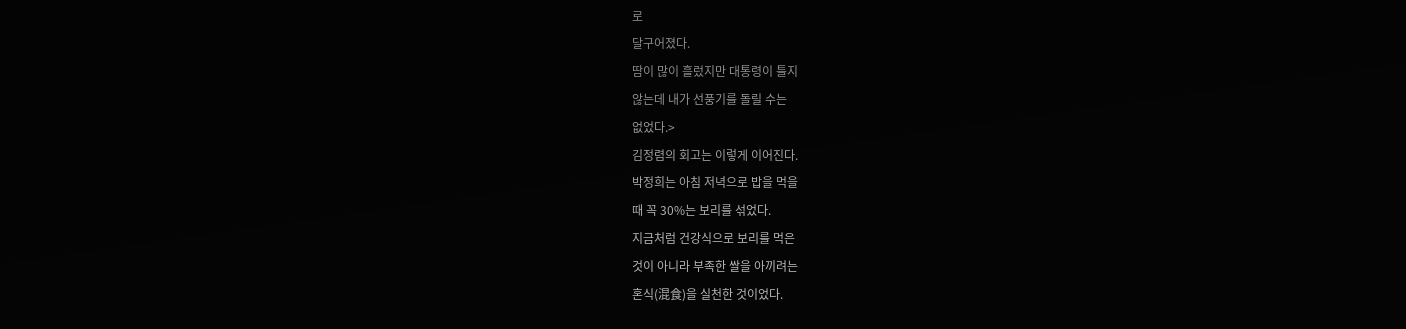로
달구어졌다.
땀이 많이 흘렀지만 대통령이 틀지
않는데 내가 선풍기를 돌릴 수는
없었다.>
김정렴의 회고는 이렇게 이어진다.
박정희는 아침 저녁으로 밥을 먹을
때 꼭 30%는 보리를 섞었다.
지금처럼 건강식으로 보리를 먹은
것이 아니라 부족한 쌀을 아끼려는
혼식(混食)을 실천한 것이었다.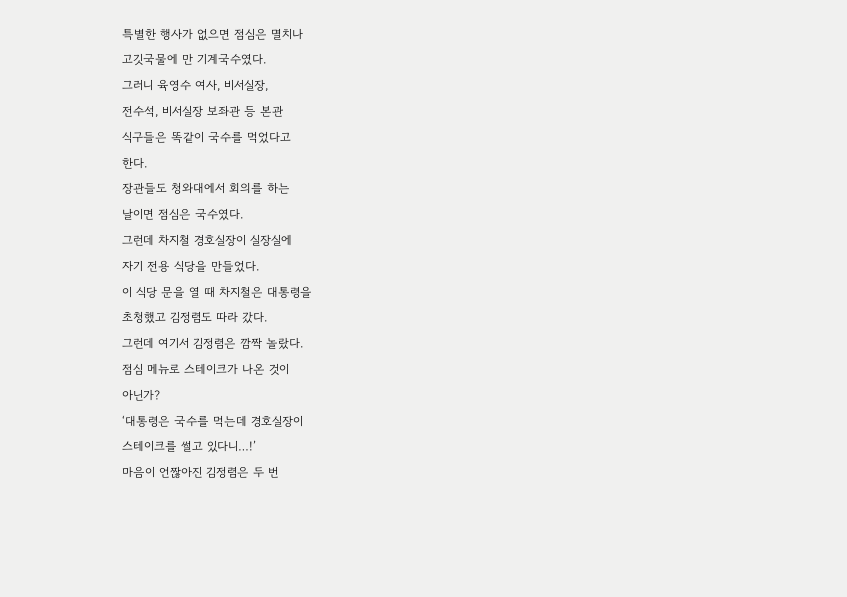특별한 행사가 없으면 점심은 멸치나
고깃국물에 만 기계국수였다.
그러니 육영수 여사, 비서실장,
전수석, 비서실장 보좌관 등 본관
식구들은 똑같이 국수를 먹었다고
한다.
장관들도 청와대에서 회의를 하는
날이면 점심은 국수였다.
그런데 차지철 경호실장이 실장실에
자기 전용 식당을 만들었다.
이 식당 문을 열 때 차지철은 대통령을
초청했고 김정렴도 따라 갔다.
그런데 여기서 김정렴은 깜짝 놀랐다.
점심 메뉴로 스테이크가 나온 것이
아닌가?
‘대통령은 국수를 먹는데 경호실장이
스테이크를 썰고 있다니…!’
마음이 언짢아진 김정렴은 두 번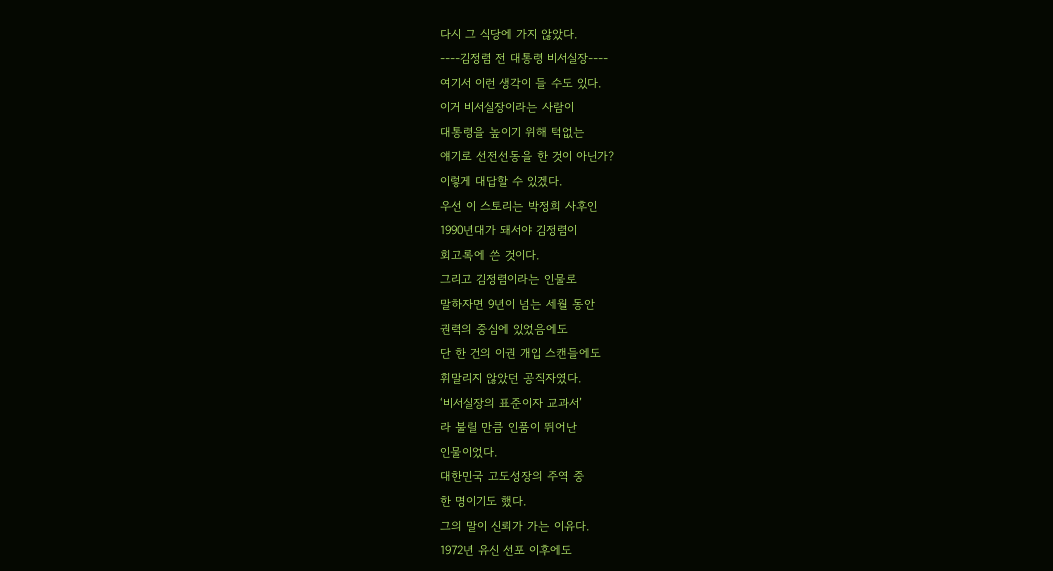다시 그 식당에 가지 않았다.
----김정렴 전 대통령 비서실장----
여기서 이런 생각이 들 수도 있다.
이거 비서실장이라는 사람이
대통령을 높이기 위해 턱없는
얘기로 선전선동을 한 것이 아닌가?
이렇게 대답할 수 있겠다.
우선 이 스토리는 박정희 사후인
1990년대가 돼서야 김정렴이
회고록에 쓴 것이다.
그리고 김정렴이라는 인물로
말하자면 9년이 넘는 세월 동안
권력의 중심에 있었음에도
단 한 건의 이권 개입 스캔들에도
휘말리지 않았던 공직자였다.
‘비서실장의 표준이자 교과서’
라 불릴 만큼 인품이 뛰어난
인물이었다.
대한민국 고도성장의 주역 중
한 명이기도 했다.
그의 말이 신뢰가 가는 이유다.
1972년 유신 선포 이후에도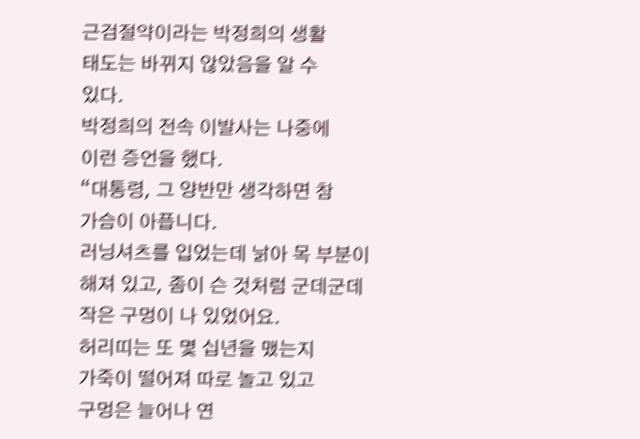근검절약이라는 박정희의 생활
태도는 바뀌지 않았음을 알 수
있다.
박정희의 전속 이발사는 나중에
이런 증언을 했다.
“대통령, 그 양반만 생각하면 참
가슴이 아픕니다.
러닝셔츠를 입었는데 낡아 목 부분이
해져 있고, 좀이 슨 것처럼 군데군데
작은 구멍이 나 있었어요.
허리띠는 또 몇 십년을 맸는지
가죽이 떨어져 따로 놀고 있고
구멍은 늘어나 연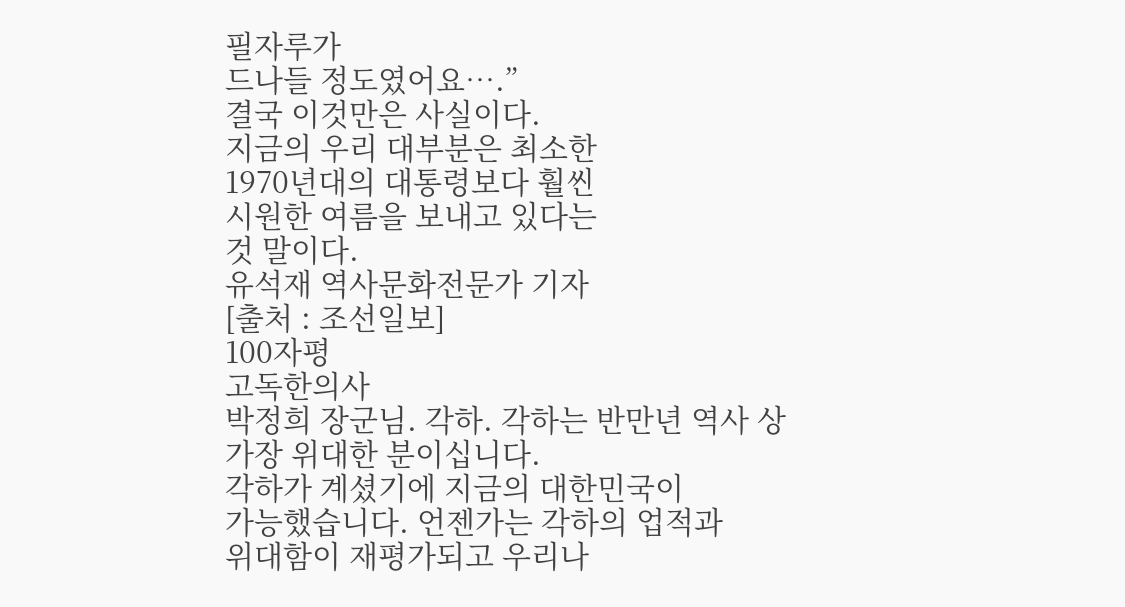필자루가
드나들 정도였어요….”
결국 이것만은 사실이다.
지금의 우리 대부분은 최소한
1970년대의 대통령보다 훨씬
시원한 여름을 보내고 있다는
것 말이다.
유석재 역사문화전문가 기자
[출처 : 조선일보]
100자평
고독한의사
박정희 장군님. 각하. 각하는 반만년 역사 상
가장 위대한 분이십니다.
각하가 계셨기에 지금의 대한민국이
가능했습니다. 언젠가는 각하의 업적과
위대함이 재평가되고 우리나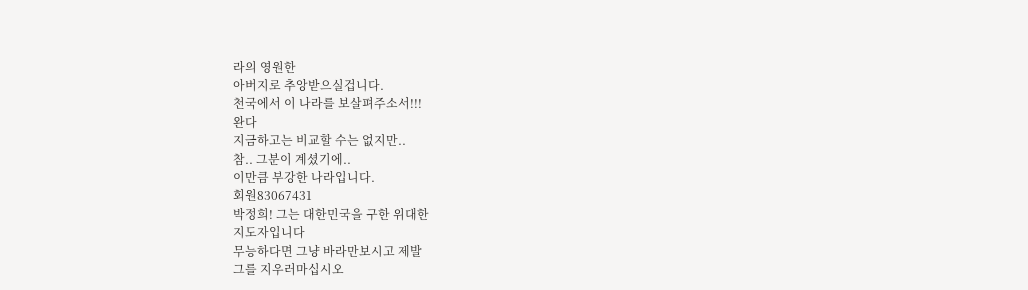라의 영원한
아버지로 추앙받으실겁니다.
천국에서 이 나라를 보살펴주소서!!!
완다
지금하고는 비교할 수는 없지만..
참.. 그분이 계셨기에..
이만큼 부강한 나라입니다.
회원83067431
박정희! 그는 대한민국을 구한 위대한
지도자입니다
무능하다면 그냥 바라만보시고 제발
그를 지우러마십시오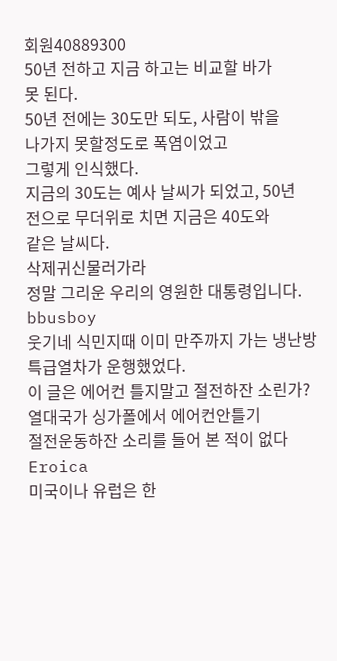회원40889300
50년 전하고 지금 하고는 비교할 바가
못 된다.
50년 전에는 30도만 되도, 사람이 밖을
나가지 못할정도로 폭염이었고
그렇게 인식했다.
지금의 30도는 예사 날씨가 되었고, 50년
전으로 무더위로 치면 지금은 40도와
같은 날씨다.
삭제귀신물러가라
정말 그리운 우리의 영원한 대통령입니다.
bbusboy
웃기네 식민지때 이미 만주까지 가는 냉난방
특급열차가 운행했었다.
이 글은 에어컨 틀지말고 절전하잔 소린가?
열대국가 싱가폴에서 에어컨안틀기
절전운동하잔 소리를 들어 본 적이 없다
Eroica
미국이나 유럽은 한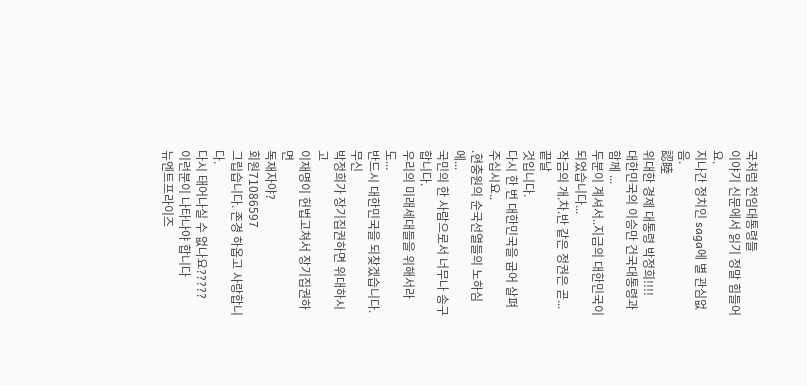국처럼 전임대통령들
이야기 신문에서 읽기 정말 힘들어요.
지나간 정치인 saga에 별 관심없음.
認睦
위대한 경제 대통령 박정희!!!!
대한민국의 이승만 건국대통령과 함께 ...
두분이 계셔서..지금의 대한민국이
되었습니다...
작금의 개.차.반 같은 정권은 곧...끝날
것입니다.
다시 한 번 대한민국을 굽어 살펴 주십시요..
.현충원의 순국선열들의 노하심에...
국민의 한 사람으로서 너무나 송구합니다.
우리의 미래세대들을 위해서라도...
반드시 대한민국을 되찾겠습니다.
무신
박정희가 장기집권하면 위대하시고
이재명이 헌법고쳐서 장기집권하면
독재자야?
회원71086597
그립습니다. 존경 하옵고 사랑합니다.
다시 태어나실 수 없나요?????
이런분이 나타나야 합니다
뉴엔트프라이즈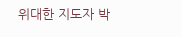위대한 지도자 박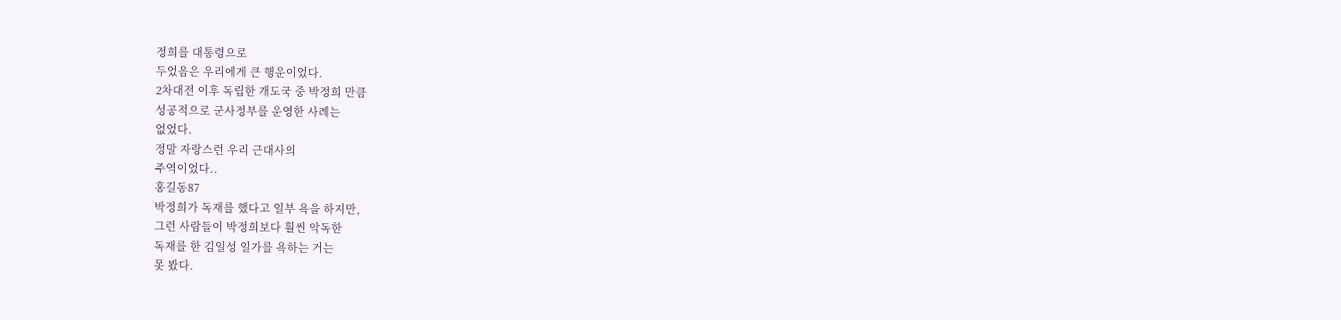정희를 대통령으로
두었음은 우리에게 큰 행운이었다.
2차대전 이후 독립한 개도국 중 박정희 만큼
성공적으로 군사정부를 운영한 사례는
없었다.
정말 자랑스런 우리 근대사의
주역이었다..
홍길동87
박정희가 독재를 했다고 일부 욕을 하지만,
그런 사람들이 박정희보다 훨씬 악독한
독재를 한 김일성 일가를 욕하는 거는
못 봤다.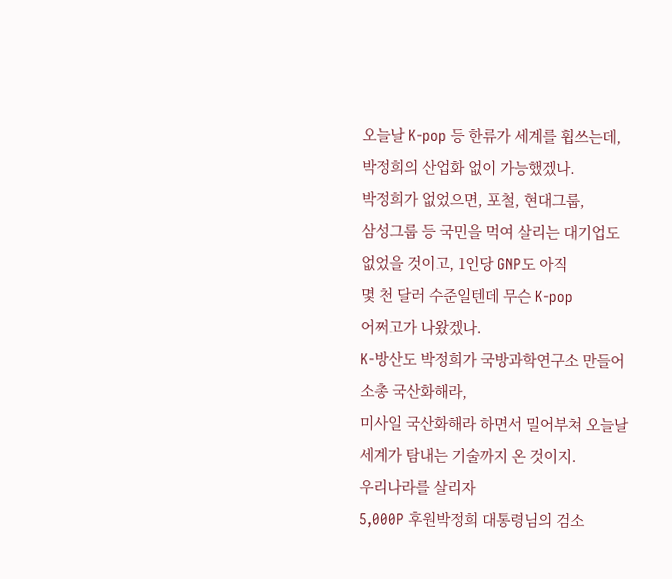오늘날 K-pop 등 한류가 세계를 휩쓰는데,
박정희의 산업화 없이 가능했겠나.
박정희가 없었으면, 포철, 현대그룹,
삼성그룹 등 국민을 먹여 살리는 대기업도
없었을 것이고, 1인당 GNP도 아직
몇 천 달러 수준일텐데 무슨 K-pop
어쩌고가 나왔겠나.
K-방산도 박정희가 국방과학연구소 만들어
소총 국산화해라,
미사일 국산화해라 하면서 밀어부쳐 오늘날
세계가 탐내는 기술까지 온 것이지.
우리나라를 살리자
5,000P 후원박정희 대통령님의 검소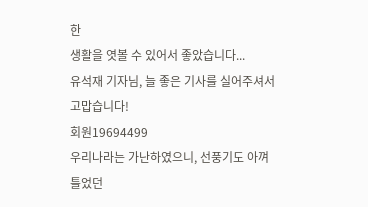한
생활을 엿볼 수 있어서 좋았습니다...
유석재 기자님, 늘 좋은 기사를 실어주셔서
고맙습니다!
회원19694499
우리나라는 가난하였으니, 선풍기도 아껴
틀었던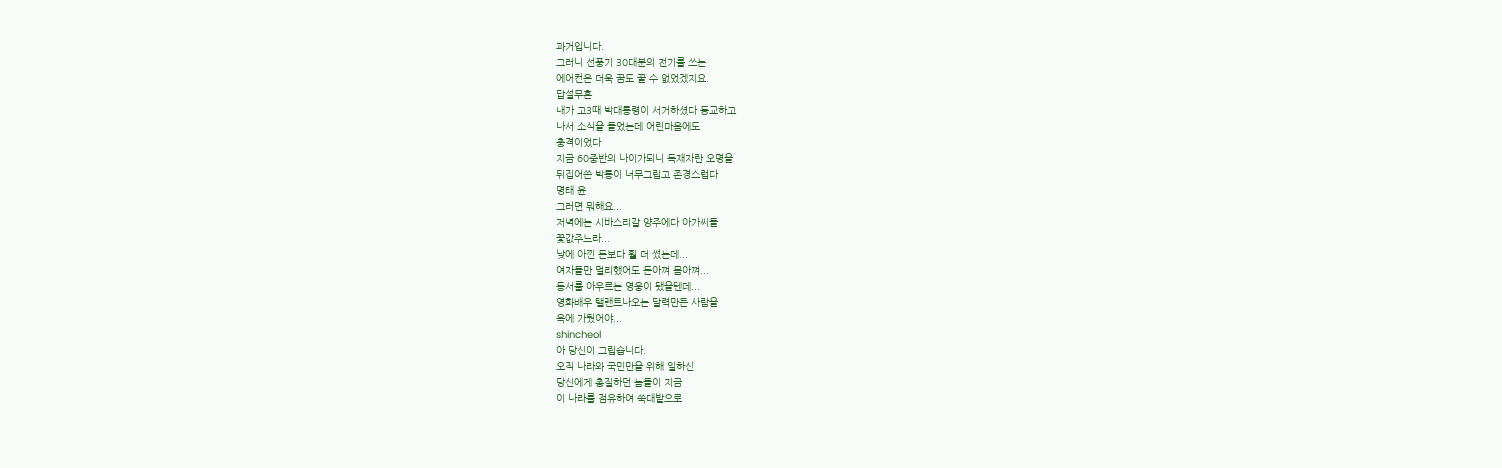과거입니다.
그러니 선풍기 30대분의 전기를 쓰는
에어컨은 더욱 꿈도 꿀 수 없었겠지요.
답설무흔
내가 고3때 박대통령이 서거하셨다 등교하고
나서 소식을 들었는데 어린마음에도
충격이었다
지금 60중반의 나이가되니 독재자란 오명을
뒤집어쓴 박통이 너무그립고 존경스럽다
명태 윤
그러면 뭐해요...
저녁에는 시바스리갈 양주에다 아가씨들
꽃값주느라...
낮에 아낀 돈보다 훨 더 썼는데...
여자들만 멀리했어도 돈아껴 몸아껴...
동서를 아우르는 영웅이 됐을텐데...
영화배우 탤랜트나오는 달력만든 사람을
옥에 가뒀어야...
shincheol
아 당신이 그립습니다.
오직 나라와 국민만을 위해 일하신
당신에게 총질하던 놈들이 지금
이 나라를 점유하여 쑥대밭으로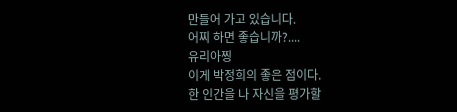만들어 가고 있습니다.
어찌 하면 좋습니까?....
유리아찡
이게 박정희의 좋은 점이다.
한 인간을 나 자신을 평가할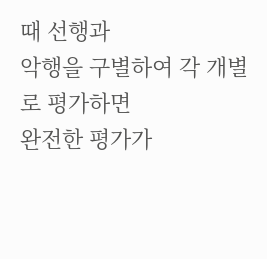때 선행과
악행을 구별하여 각 개별로 평가하면
완전한 평가가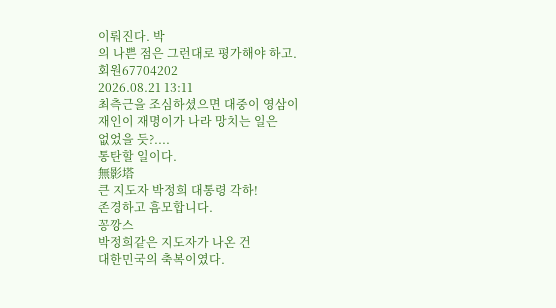이뤄진다. 박
의 나쁜 점은 그런대로 평가해야 하고.
회원67704202
2026.08.21 13:11
최측근을 조심하셨으면 대중이 영삼이
재인이 재명이가 나라 망치는 일은
없었을 듯?....
통탄할 일이다.
無影塔
큰 지도자 박정희 대통령 각하!
존경하고 흠모합니다.
꽁깡스
박정희같은 지도자가 나온 건
대한민국의 축복이였다.